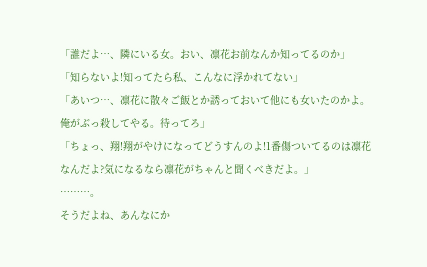「誰だよ…、隣にいる女。おい、凛花お前なんか知ってるのか」
「知らないよ!知ってたら私、こんなに浮かれてない」
「あいつ…、凛花に散々ご飯とか誘っておいて他にも女いたのかよ。俺がぶっ殺してやる。待ってろ」
「ちょっ、翔!翔がやけになってどうすんのよ!1番傷ついてるのは凛花なんだよ?気になるなら凛花がちゃんと聞くべきだよ。」
………。
そうだよね、あんなにか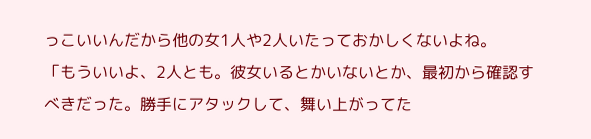っこいいんだから他の女1人や2人いたっておかしくないよね。
「もういいよ、2人とも。彼女いるとかいないとか、最初から確認すべきだった。勝手にアタックして、舞い上がってた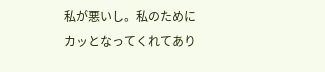私が悪いし。私のためにカッとなってくれてあり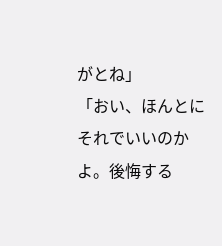がとね」
「おい、ほんとにそれでいいのかよ。後悔する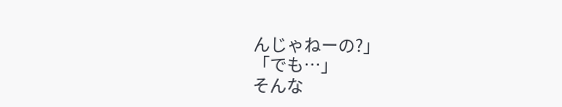んじゃねーの?」
「でも…」
そんな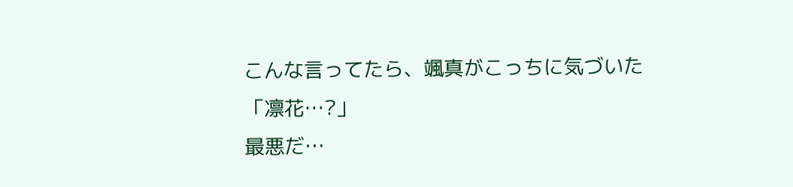こんな言ってたら、颯真がこっちに気づいた
「凛花…?」
最悪だ…